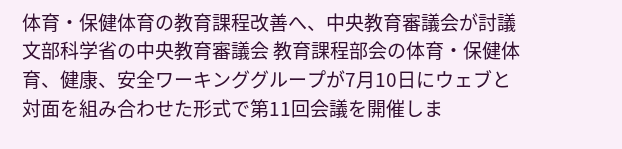体育・保健体育の教育課程改善へ、中央教育審議会が討議
文部科学省の中央教育審議会 教育課程部会の体育・保健体育、健康、安全ワーキンググループが7月10日にウェブと対面を組み合わせた形式で第11回会議を開催しま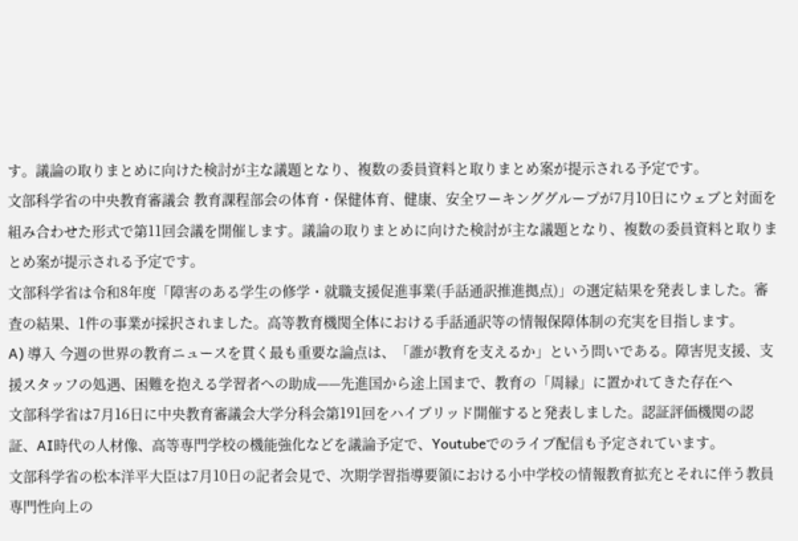す。議論の取りまとめに向けた検討が主な議題となり、複数の委員資料と取りまとめ案が提示される予定です。
文部科学省の中央教育審議会 教育課程部会の体育・保健体育、健康、安全ワーキンググループが7月10日にウェブと対面を組み合わせた形式で第11回会議を開催します。議論の取りまとめに向けた検討が主な議題となり、複数の委員資料と取りまとめ案が提示される予定です。
文部科学省は令和8年度「障害のある学生の修学・就職支援促進事業(手話通訳推進拠点)」の選定結果を発表しました。審査の結果、1件の事業が採択されました。高等教育機関全体における手話通訳等の情報保障体制の充実を目指します。
A) 導入 今週の世界の教育ニュースを貫く最も重要な論点は、「誰が教育を支えるか」という問いである。障害児支援、支援スタッフの処遇、困難を抱える学習者への助成——先進国から途上国まで、教育の「周縁」に置かれてきた存在へ
文部科学省は7月16日に中央教育審議会大学分科会第191回をハイブリッド開催すると発表しました。認証評価機関の認証、AI時代の人材像、高等専門学校の機能強化などを議論予定で、Youtubeでのライブ配信も予定されています。
文部科学省の松本洋平大臣は7月10日の記者会見で、次期学習指導要領における小中学校の情報教育拡充とそれに伴う教員専門性向上の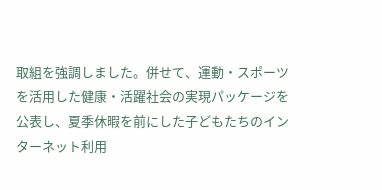取組を強調しました。併せて、運動・スポーツを活用した健康・活躍社会の実現パッケージを公表し、夏季休暇を前にした子どもたちのインターネット利用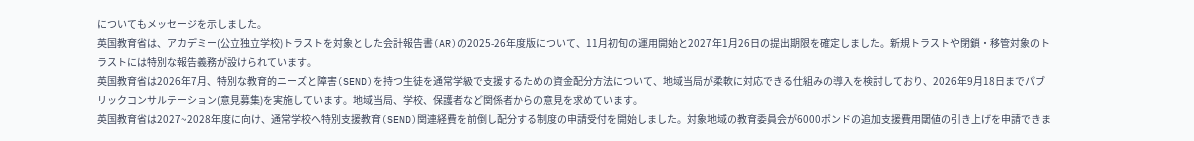についてもメッセージを示しました。
英国教育省は、アカデミー(公立独立学校)トラストを対象とした会計報告書(AR)の2025-26年度版について、11月初旬の運用開始と2027年1月26日の提出期限を確定しました。新規トラストや閉鎖・移管対象のトラストには特別な報告義務が設けられています。
英国教育省は2026年7月、特別な教育的ニーズと障害(SEND)を持つ生徒を通常学級で支援するための資金配分方法について、地域当局が柔軟に対応できる仕組みの導入を検討しており、2026年9月18日までパブリックコンサルテーション(意見募集)を実施しています。地域当局、学校、保護者など関係者からの意見を求めています。
英国教育省は2027~2028年度に向け、通常学校へ特別支援教育(SEND)関連経費を前倒し配分する制度の申請受付を開始しました。対象地域の教育委員会が6000ポンドの追加支援費用閾値の引き上げを申請できま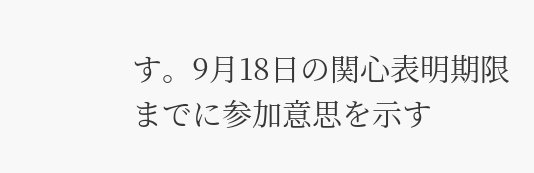す。9月18日の関心表明期限までに参加意思を示す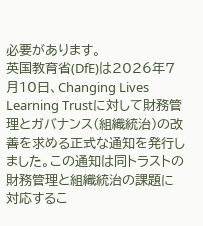必要があります。
英国教育省(DfE)は2026年7月10日、Changing Lives Learning Trustに対して財務管理とガバナンス(組織統治)の改善を求める正式な通知を発行しました。この通知は同トラストの財務管理と組織統治の課題に対応するこ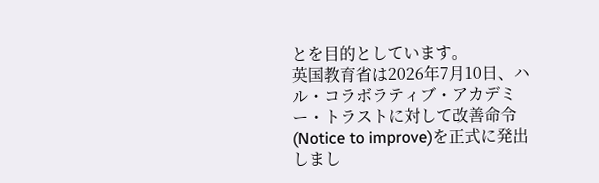とを目的としています。
英国教育省は2026年7月10日、ハル・コラボラティブ・アカデミー・トラストに対して改善命令(Notice to improve)を正式に発出しまし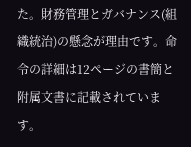た。財務管理とガバナンス(組織統治)の懸念が理由です。命令の詳細は12ページの書簡と附属文書に記載されています。